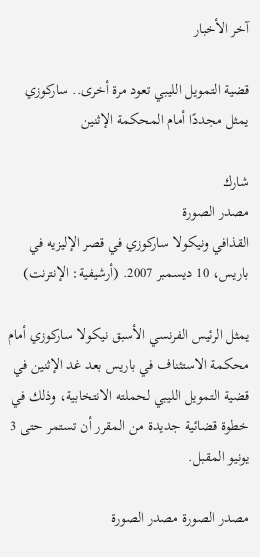آخر الأخبار

قضية التمويل الليبي تعود مرة أخرى.. ساركوزي يمثل مجددًا أمام المحكمة الإثنين

شارك
مصدر الصورة
القذافي ونيكولا ساركوزي في قصر الإليزيه في باريس، 10 ديسمبر 2007. (أرشيفية: الإنترنت)

يمثل الرئيس الفرنسي الأسبق نيكولا ساركوزي أمام محكمة الاستئناف في باريس بعد غد الإثنين في قضية التمويل الليبي لحملته الانتخابية، وذلك في خطوة قضائية جديدة من المقرر أن تستمر حتى 3 يونيو المقبل.

مصدر الصورة مصدر الصورة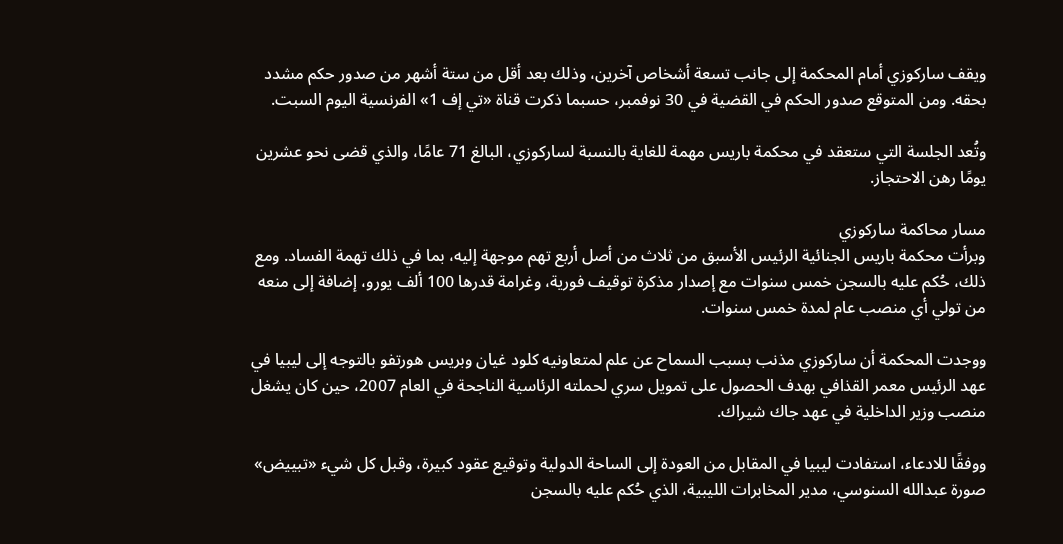ويقف ساركوزي أمام المحكمة إلى جانب تسعة أشخاص آخرين، وذلك بعد أقل من ستة أشهر من صدور حكم مشدد بحقه. ومن المتوقع صدور الحكم في القضية في 30 نوفمبر، حسبما ذكرت قناة «تي إف 1» الفرنسية اليوم السبت.

وتُعد الجلسة التي ستعقد في محكمة باريس مهمة للغاية بالنسبة لساركوزي، البالغ 71 عامًا، والذي قضى نحو عشرين يومًا رهن الاحتجاز.

مسار محاكمة ساركوزي
وبرأت محكمة باريس الجنائية الرئيس الأسبق من ثلاث من أصل أربع تهم موجهة إليه، بما في ذلك تهمة الفساد. ومع ذلك، حُكم عليه بالسجن خمس سنوات مع إصدار مذكرة توقيف فورية، وغرامة قدرها 100 ألف يورو، إضافة إلى منعه من تولي أي منصب عام لمدة خمس سنوات.

ووجدت المحكمة أن ساركوزي مذنب بسبب السماح عن علم لمتعاونيه كلود غيان وبريس هورتفو بالتوجه إلى ليبيا في عهد الرئيس معمر القذافي بهدف الحصول على تمويل سري لحملته الرئاسية الناجحة في العام 2007، حين كان يشغل منصب وزير الداخلية في عهد جاك شيراك.

ووفقًا للادعاء، استفادت ليبيا في المقابل من العودة إلى الساحة الدولية وتوقيع عقود كبيرة، وقبل كل شيء «تبييض» صورة عبدالله السنوسي، مدير المخابرات الليبية، الذي حُكم عليه بالسجن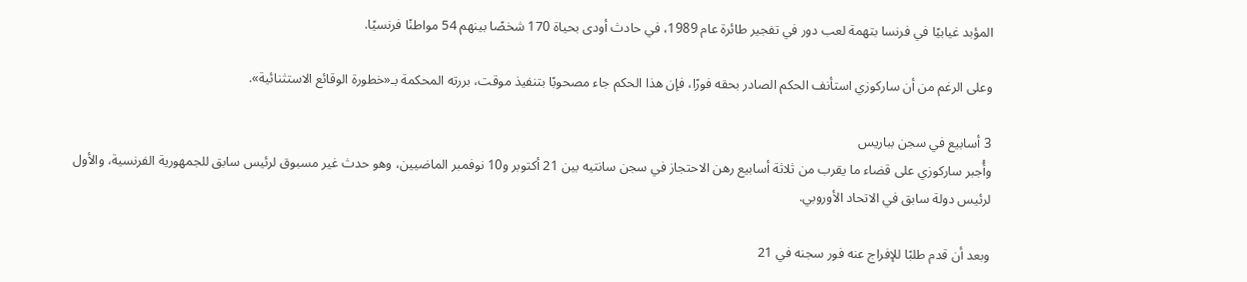المؤبد غيابيًا في فرنسا بتهمة لعب دور في تفجير طائرة عام 1989، في حادث أودى بحياة 170 شخصًا بينهم 54 مواطنًا فرنسيًا.

وعلى الرغم من أن ساركوزي استأنف الحكم الصادر بحقه فورًا، فإن هذا الحكم جاء مصحوبًا بتنفيذ موقت، بررته المحكمة بـ«خطورة الوقائع الاستثنائية».

3 أسابيع في سجن بباريس
وأُجبر ساركوزي على قضاء ما يقرب من ثلاثة أسابيع رهن الاحتجاز في سجن سانتيه بين 21 أكتوبر و10 نوفمبر الماضيين، وهو حدث غير مسبوق لرئيس سابق للجمهورية الفرنسية، والأول لرئيس دولة سابق في الاتحاد الأوروبي.

وبعد أن قدم طلبًا للإفراج عنه فور سجنه في 21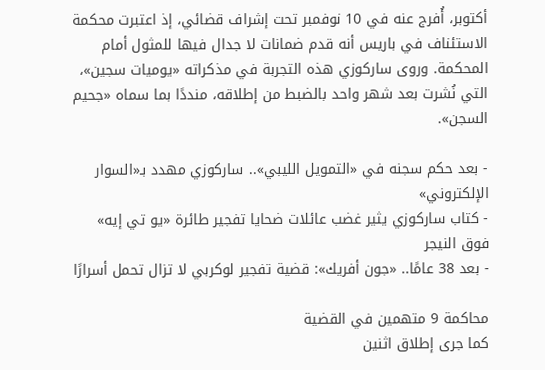أكتوبر، أُفرج عنه في 10 نوفمبر تحت إشراف قضائي، إذ اعتبرت محكمة الاستئناف في باريس أنه قدم ضمانات لا جدال فيها للمثول أمام المحكمة. وروى ساركوزي هذه التجربة في مذكراته «يوميات سجين»، التي نُشرت بعد شهر واحد بالضبط من إطلاقه، منددًا بما سماه «جحيم السجن».

- بعد حكم سجنه في «التمويل الليبي».. ساركوزي مهدد بـ«السوار الإلكتروني»
- كتاب ساركوزي يثير غضب عائلات ضحايا تفجير طائرة «يو تي إيه» فوق النيجر
- بعد 38 عامًا.. «جون أفريك»: قضية تفجير لوكربي لا تزال تحمل أسرارًا

محاكمة 9 متهمين في القضية
كما جرى إطلاق اثنين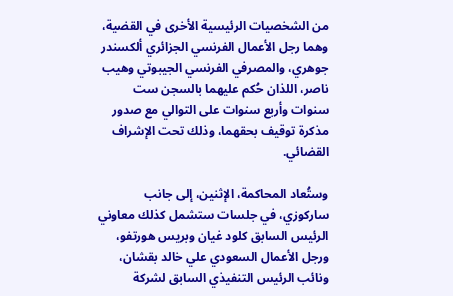من الشخصيات الرئيسية الأخرى في القضية، وهما رجل الأعمال الفرنسي الجزائري ألكسندر جوهري، والمصرفي الفرنسي الجيبوتي وهيب ناصر، اللذان حُكم عليهما بالسجن ست سنوات وأربع سنوات على التوالي مع صدور مذكرة توقيف بحقهما، وذلك تحت الإشراف القضائي.

وستُعاد المحاكمة، الإثنين، إلى جانب ساركوزي، في جلسات ستشمل كذلك معاوني الرئيس السابق كلود غيان وبريس هورتفو، ورجل الأعمال السعودي علي خالد بقشان، ونائب الرئيس التنفيذي السابق لشركة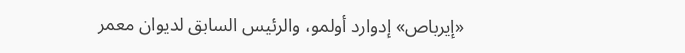«إيرباص» إدوارد أولمو، والرئيس السابق لديوان معمر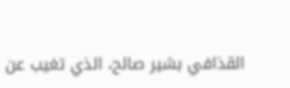القذافي بشير صالح، الذي تغيب عن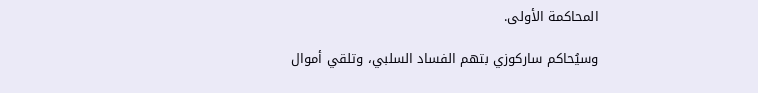المحاكمة الأولى.

وسيُحاكم ساركوزي بتهم الفساد السلبي، وتلقي أموال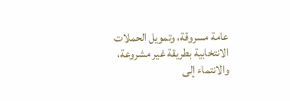عامة مسروقة، وتمويل الحملات الانتخابية بطريقة غير مشروعة، والانتماء إلى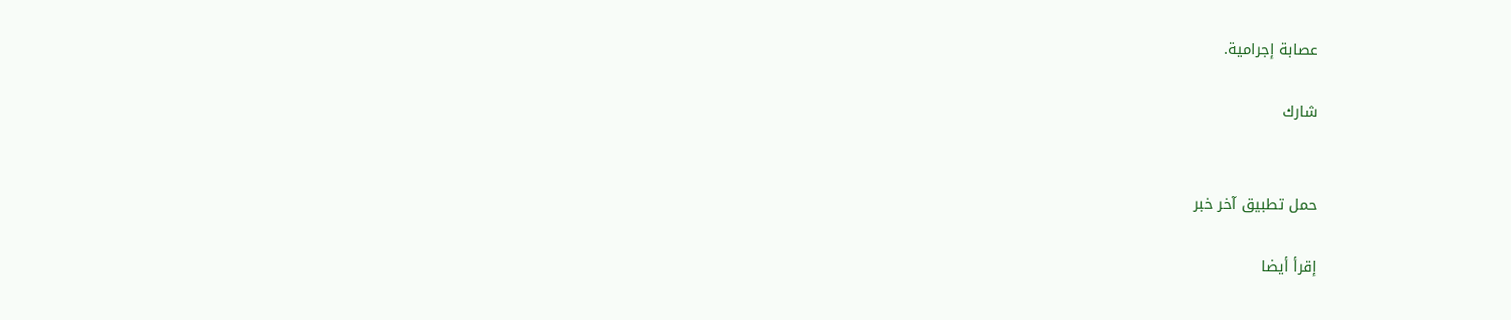عصابة إجرامية.

شارك


حمل تطبيق آخر خبر

إقرأ أيضا